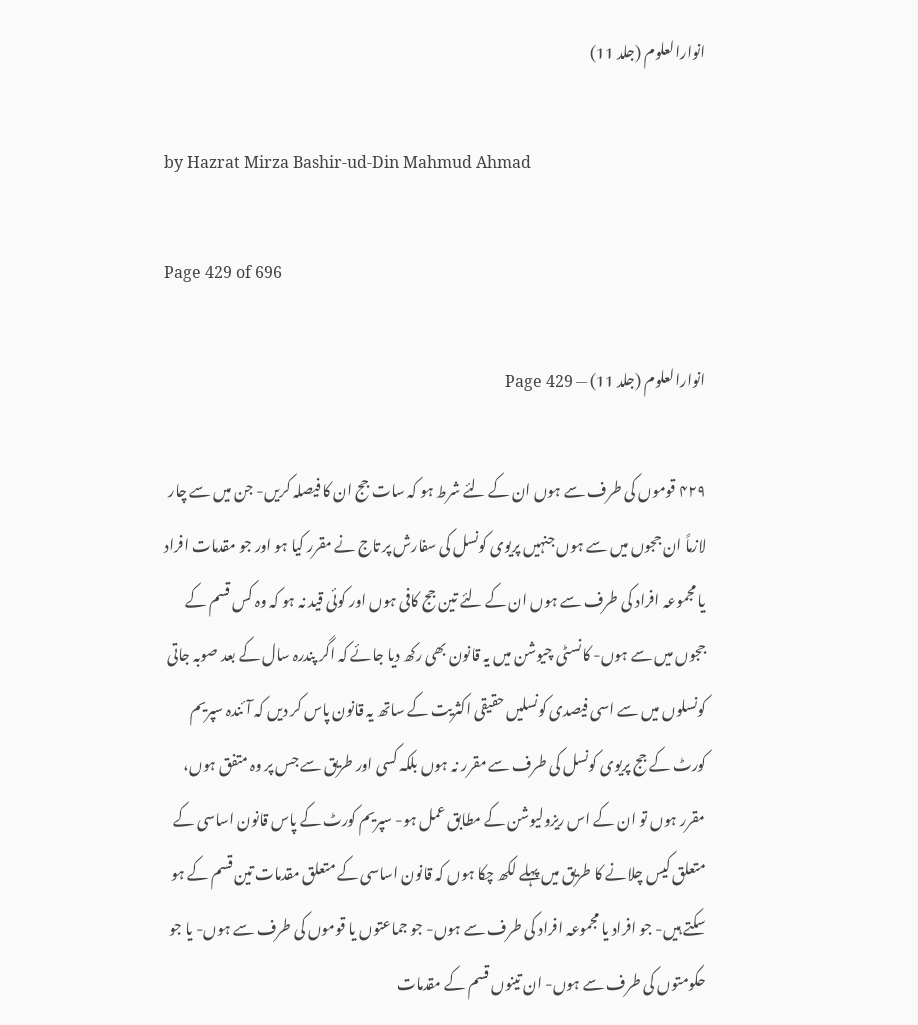انوارالعلوم (جلد 11)

by Hazrat Mirza Bashir-ud-Din Mahmud Ahmad

Page 429 of 696

انوارالعلوم (جلد 11) — Page 429

۴۲۹ قوموں کی طرف سے ہوں ان کے لئے شرط ہو کہ سات جج ان کا فیصلہ کریں- جن میں سے چار لازماً ان ججوں میں سے ہوں جنہیں پریوی کونسل کی سفارش پر تاج نے مقرر کیا ہو اور جو مقدمات افراد یا مجموعہ افراد کی طرف سے ہوں ان کے لئے تین جج کافی ہوں اور کوئی قید نہ ہو کہ وہ کس قسم کے ججوں میں سے ہوں- کانسٹی چیوشن میں یہ قانون بھی رکھ دیا جائے کہ اگر پندرہ سال کے بعد صوبہ جاتی کونسلوں میں سے اسی فیصدی کونسلیں حقیقی اکثریت کے ساتھ یہ قانون پاس کر دیں کہ آئندہ سپریم کورٹ کے جج پریوی کونسل کی طرف سے مقرر نہ ہوں بلکہ کسی اور طریق سے جس پر وہ متفق ہوں، مقرر ہوں تو ان کے اس ریزولیوشن کے مطابق عمل ہو- سپریم کورٹ کے پاس قانون اساسی کے متعلق کیس چلانے کا طریق میں پہلے لکھ چکا ہوں کہ قانون اساسی کے متعلق مقدمات تین قسم کے ہو سکتے ہیں- جو افراد یا مجموعہ افراد کی طرف سے ہوں- جو جماعتوں یا قوموں کی طرف سے ہوں- یا جو حکومتوں کی طرف سے ہوں- ان تینوں قسم کے مقدمات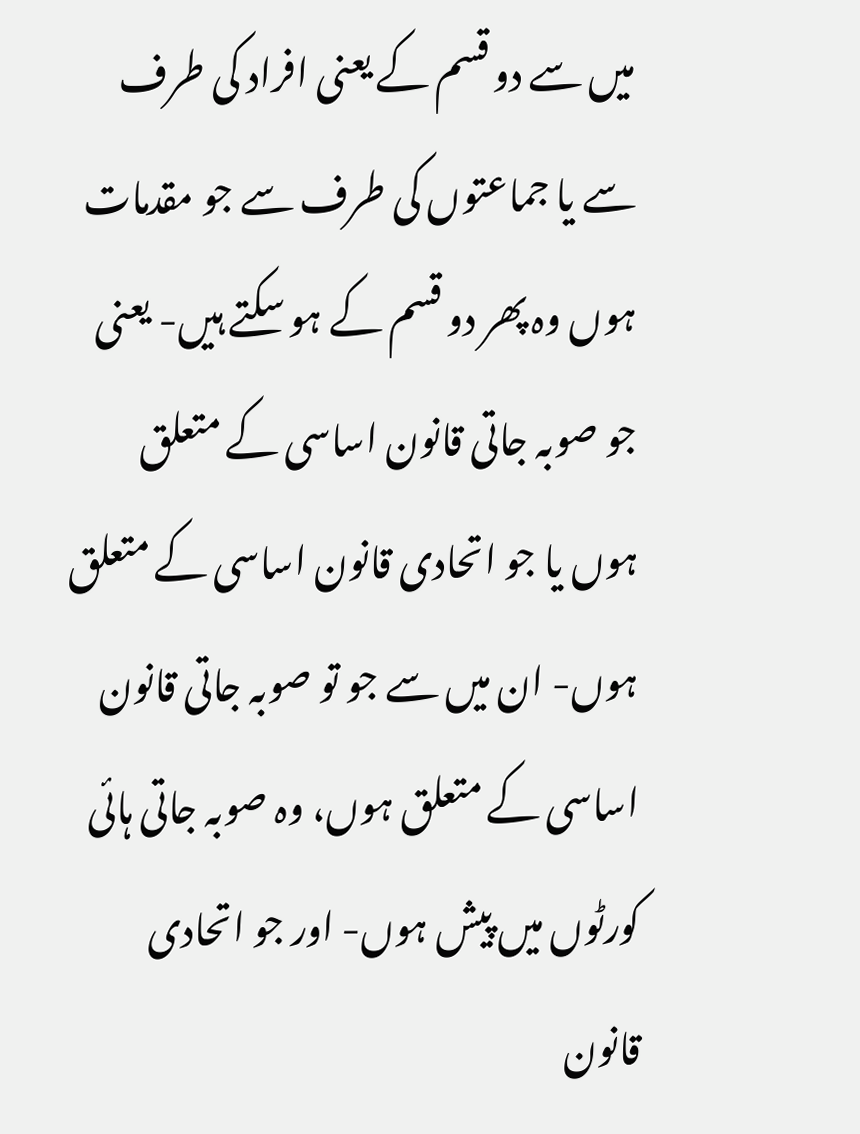میں سے دو قسم کے یعنی افراد کی طرف سے یا جماعتوں کی طرف سے جو مقدمات ہوں وہ پھر دو قسم کے ہو سکتے ہیں- یعنی جو صوبہ جاتی قانون اساسی کے متعلق ہوں یا جو اتحادی قانون اساسی کے متعلق ہوں- ان میں سے جو تو صوبہ جاتی قانون اساسی کے متعلق ہوں، وہ صوبہ جاتی ہائی کورٹوں میں پیش ہوں- اور جو اتحادی قانون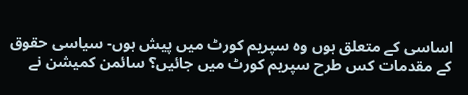اساسی کے متعلق ہوں وہ سپریم کورٹ میں پیش ہوں- سیاسی حقوق کے مقدمات کس طرح سپریم کورٹ میں جائیں؟ سائمن کمیشن نے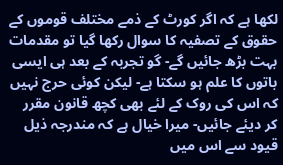لکھا ہے کہ اگر کورٹ کے ذمے مختلف قوموں کے حقوق کے تصفیہ کا سوال رکھا گیا تو مقدمات بہت بڑھ جائیں گے- گو تجربہ کے بعد ہی ایسی باتوں کا علم ہو سکتا ہے- لیکن کوئی حرج نہیں کہ اس کی روک کے لئے بھی کچھ قانون مقرر کر دیئے جائیں- میرا خیال ہے کہ مندرجہ ذیل قیود سے اس میں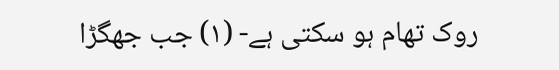روک تھام ہو سکتی ہے- (۱) جب جھگڑا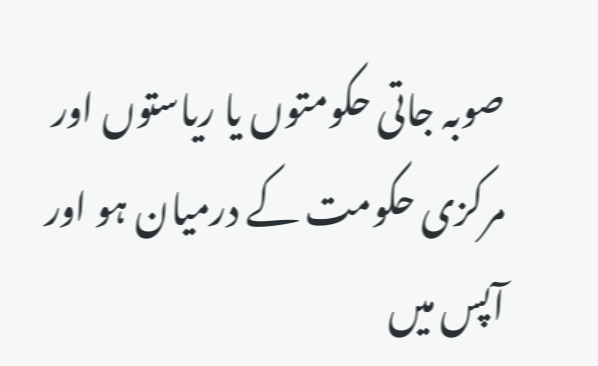صوبہ جاتی حکومتوں یا ریاستوں اور مرکزی حکومت کے درمیان ہو اور آپس میں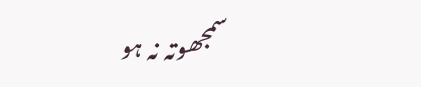سمجھوتہ نہ ہو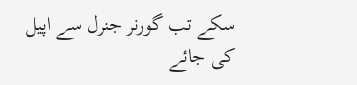سکے تب گورنر جنرل سے اپیل کی جائے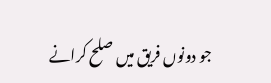جو دونوں فریق میں صلح کرانے